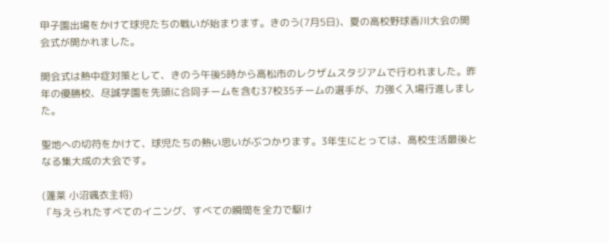甲子園出場をかけて球児たちの戦いが始まります。きのう(7月5日)、夏の高校野球香川大会の開会式が開かれました。

開会式は熱中症対策として、きのう午後5時から高松市のレクザムスタジアムで行われました。昨年の優勝校、尽誠学園を先頭に合同チームを含む37校35チームの選手が、力強く入場行進しました。

聖地への切符をかけて、球児たちの熱い思いがぶつかります。3年生にとっては、高校生活最後となる集大成の大会です。

(蓬莱 小沼颯衣主将)
「与えられたすべてのイニング、すべての瞬間を全力で駆け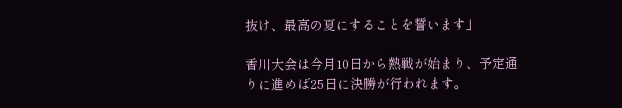抜け、最高の夏にすることを誓います」

香川大会は今月10日から熱戦が始まり、予定通りに進めば25日に決勝が行われます。